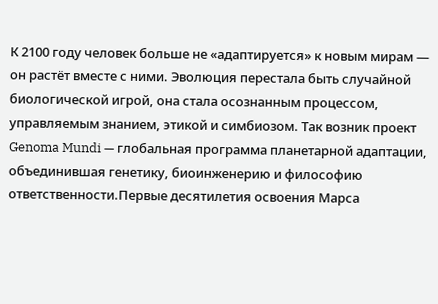К 2100 году человек больше не «адаптируется» к новым мирам — он растёт вместе с ними. Эволюция перестала быть случайной биологической игрой, она стала осознанным процессом, управляемым знанием, этикой и симбиозом. Так возник проект Genoma Mundi — глобальная программа планетарной адаптации, объединившая генетику, биоинженерию и философию ответственности.Первые десятилетия освоения Марса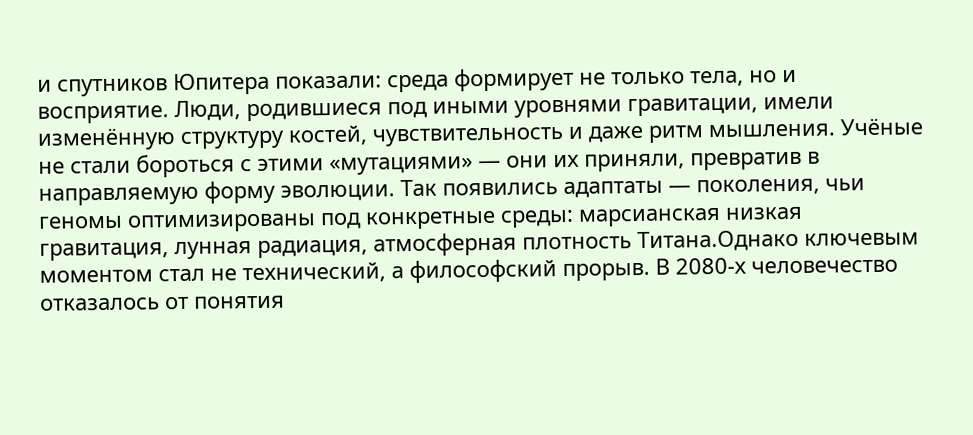и спутников Юпитера показали: среда формирует не только тела, но и восприятие. Люди, родившиеся под иными уровнями гравитации, имели изменённую структуру костей, чувствительность и даже ритм мышления. Учёные не стали бороться с этими «мутациями» — они их приняли, превратив в направляемую форму эволюции. Так появились адаптаты — поколения, чьи геномы оптимизированы под конкретные среды: марсианская низкая гравитация, лунная радиация, атмосферная плотность Титана.Однако ключевым моментом стал не технический, а философский прорыв. В 2080-х человечество отказалось от понятия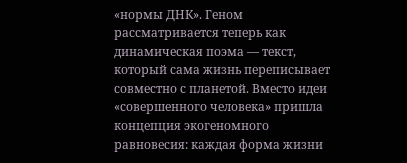«нормы ДНК». Геном рассматривается теперь как динамическая поэма — текст, который сама жизнь переписывает совместно с планетой. Вместо идеи «совершенного человека» пришла концепция экогеномного равновесия: каждая форма жизни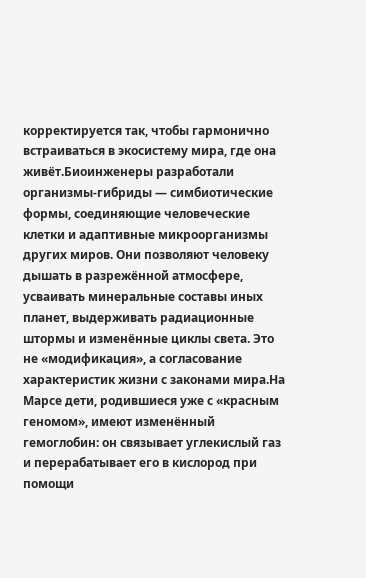корректируется так, чтобы гармонично встраиваться в экосистему мира, где она живёт.Биоинженеры разработали организмы-гибриды — симбиотические формы, соединяющие человеческие клетки и адаптивные микроорганизмы других миров. Они позволяют человеку дышать в разрежённой атмосфере, усваивать минеральные составы иных планет, выдерживать радиационные штормы и изменённые циклы света. Это не «модификация», а согласование характеристик жизни с законами мира.На Марсе дети, родившиеся уже с «красным геномом», имеют изменённый гемоглобин: он связывает углекислый газ и перерабатывает его в кислород при помощи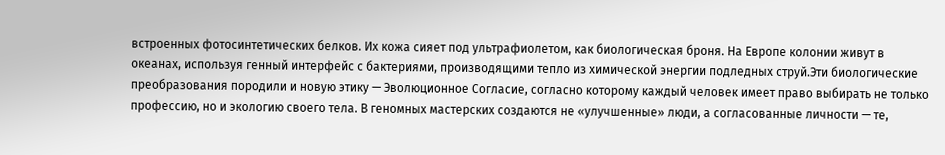встроенных фотосинтетических белков. Их кожа сияет под ультрафиолетом, как биологическая броня. На Европе колонии живут в океанах, используя генный интерфейс с бактериями, производящими тепло из химической энергии подледных струй.Эти биологические преобразования породили и новую этику — Эволюционное Согласие, согласно которому каждый человек имеет право выбирать не только профессию, но и экологию своего тела. В геномных мастерских создаются не «улучшенные» люди, а согласованные личности — те,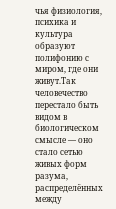чья физиология, психика и культура образуют полифонию с миром, где они живут.Так человечество перестало быть видом в биологическом смысле — оно стало сетью живых форм разума, распределённых между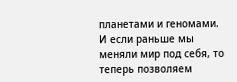планетами и геномами. И если раньше мы меняли мир под себя, то теперь позволяем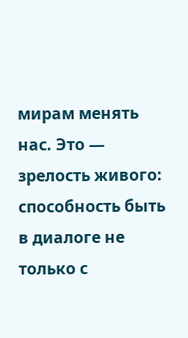мирам менять нас. Это — зрелость живого: способность быть в диалоге не только с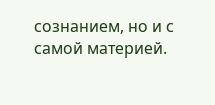сознанием, но и с самой материей.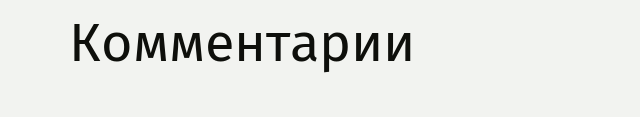Комментарии